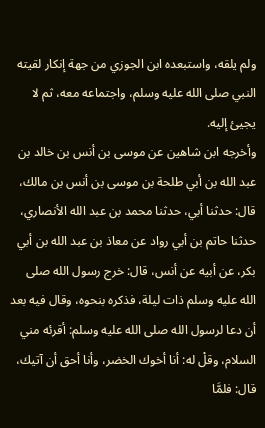ولم يلقه، واستبعده ابن الجوزي من جهة إنكار لقيته النبي صلى الله عليه وسلم، واجتماعه معه، ثم لا يجيئ إليه.
وأخرجه ابن شاهين عن موسى بن أنس بن خالد بن عبد الله بن أبي طلحة بن موسى بن أنس بن مالك، قال: حدثنا أبي، حدثنا محمد بن عبد الله الأنصاري، حدثنا حاتم بن أبي رواد عن معاذ بن عبد الله بن أبي بكر، عن أبيه عن أنس، قال: خرج رسول الله صلى الله عليه وسلم ذات ليلة، فذكره بنحوه، وقال فيه بعد أن دعا لرسول الله صلى الله عليه وسلم: أقرئه مني السلام، وقلْ له: أنا أخوك الخضر، وأنا أحق أن آتيك، قال: فلمَّا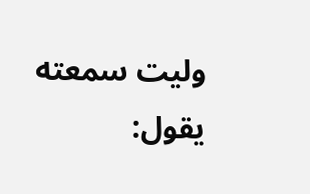وليت سمعته يقول: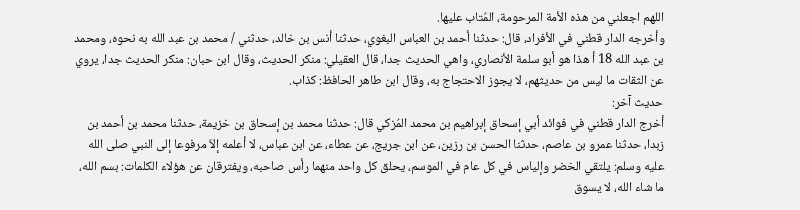اللهم اجعلني من هذه الأمة المرحومة، المُتاب عليها.
وأخرجه الدار قطني في الأفراد، قال: حدثنا أحمد بن العباس البغوي، حدثنا أنس بن خالد، حدثني / محمد بن عبد الله به نحوه، ومحمد بن عبد الله 18 أ هذا هو أبو سلمة الأنصاري، واهي الحديث جدا، قال العقيلي: منكر الحديث، وقال ابن حبان: منكر الحديث جدا، يروي عن الثقات ما ليس من حديثهم، لا يجوز الاحتجاج به، وقال ابن طاهر الحافظ: كذاب.
حديث آخر:
أخرج الدار قطني في فوائد أبي إسحاق إبراهيم بن محمد المُزكي قال: حدثنا محمد بن إسحاق بن خزيمة، حدثنا محمد بن أحمد بن زبدا، حدثنا عمرو بن عاصم، حدثنا الحسن بن رزين، عن ابن جريج، عن عطاء، عن ابن عباس، لا أعلمه إلاّ مرفوعا إلى النبي صلى الله عليه وسلم: يلتقي الخضر وإلياس في كل عام في الموسم، يحلق كل واحد منهما رأس صاحبه، ويفترقان عن هؤلاء الكلمات: بسم الله، ما شاء الله، لا يسوق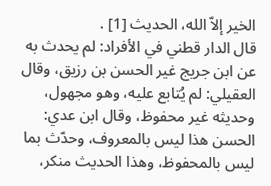الخير إلاّ الله، الحديث [1] .
قال الدار قطني في الأفراد: لم يحدث به عن ابن جريج غير الحسن بن رزيق، وقال العقيلي: لم يُتابع عليه، وهو مجهول، وحديثه غير محفوظ، وقال ابن عدي: الحسن هذا ليس بالمعروف، وحدّث بما ليس بالمحفوظ، وهذا الحديث منكر،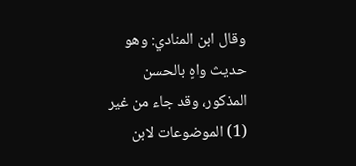وقال ابن المنادي: وهو حديث واهٍ بالحسن المذكور، وقد جاء من غير
(1) الموضوعات لابن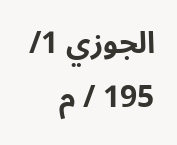الجوزي 1/ 195 / م